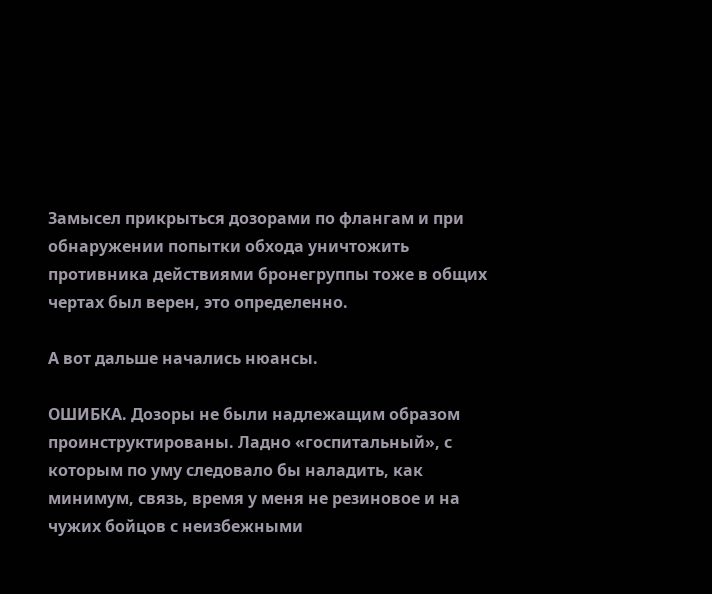Замысел прикрыться дозорами по флангам и при обнаружении попытки обхода уничтожить противника действиями бронегруппы тоже в общих чертах был верен, это определенно.

А вот дальше начались нюансы.

ОШИБКА. Дозоры не были надлежащим образом проинструктированы. Ладно «госпитальный», с которым по уму следовало бы наладить, как минимум, связь, время у меня не резиновое и на чужих бойцов с неизбежными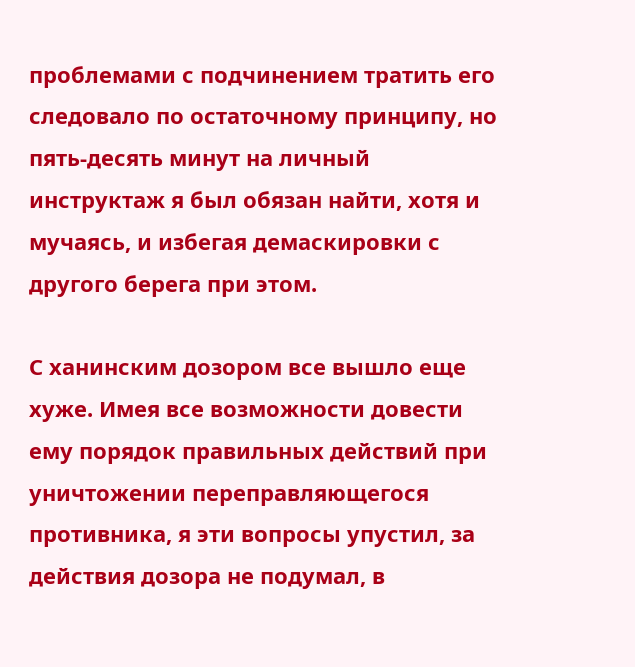проблемами с подчинением тратить его следовало по остаточному принципу, но пять-десять минут на личный инструктаж я был обязан найти, хотя и мучаясь, и избегая демаскировки с другого берега при этом.

С ханинским дозором все вышло еще хуже. Имея все возможности довести ему порядок правильных действий при уничтожении переправляющегося противника, я эти вопросы упустил, за действия дозора не подумал, в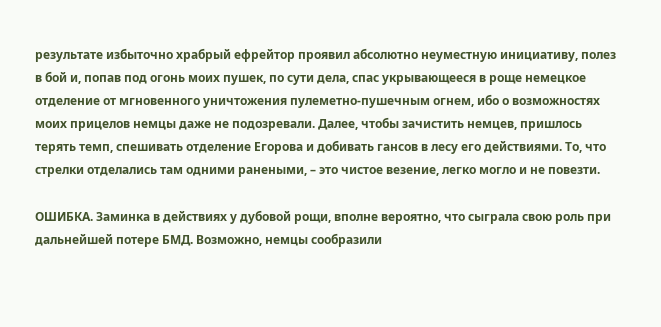результате избыточно храбрый ефрейтор проявил абсолютно неуместную инициативу, полез в бой и, попав под огонь моих пушек, по сути дела, спас укрывающееся в роще немецкое отделение от мгновенного уничтожения пулеметно-пушечным огнем, ибо о возможностях моих прицелов немцы даже не подозревали. Далее, чтобы зачистить немцев, пришлось терять темп, спешивать отделение Егорова и добивать гансов в лесу его действиями. То, что стрелки отделались там одними ранеными, – это чистое везение, легко могло и не повезти.

ОШИБКА. Заминка в действиях у дубовой рощи, вполне вероятно, что сыграла свою роль при дальнейшей потере БМД. Возможно, немцы сообразили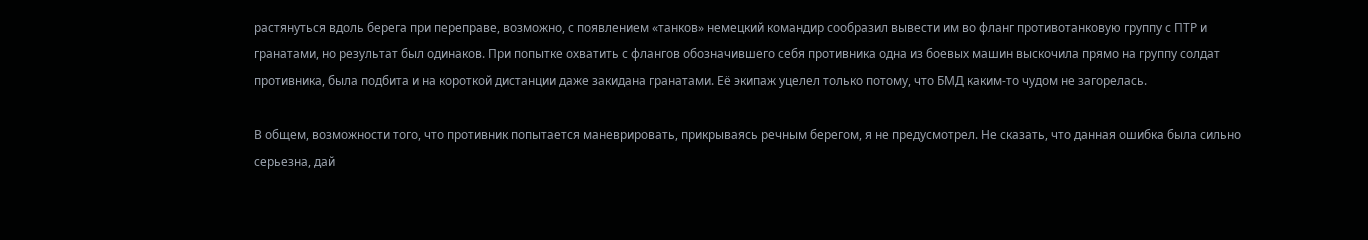растянуться вдоль берега при переправе, возможно, с появлением «танков» немецкий командир сообразил вывести им во фланг противотанковую группу с ПТР и гранатами, но результат был одинаков. При попытке охватить с флангов обозначившего себя противника одна из боевых машин выскочила прямо на группу солдат противника, была подбита и на короткой дистанции даже закидана гранатами. Её экипаж уцелел только потому, что БМД каким-то чудом не загорелась.

В общем, возможности того, что противник попытается маневрировать, прикрываясь речным берегом, я не предусмотрел. Не сказать, что данная ошибка была сильно серьезна, дай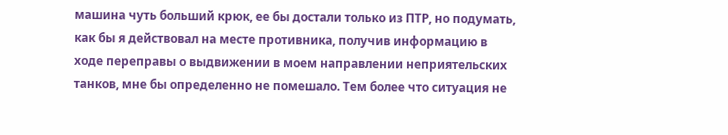машина чуть больший крюк, ее бы достали только из ПТР, но подумать, как бы я действовал на месте противника, получив информацию в ходе переправы о выдвижении в моем направлении неприятельских танков, мне бы определенно не помешало. Тем более что ситуация не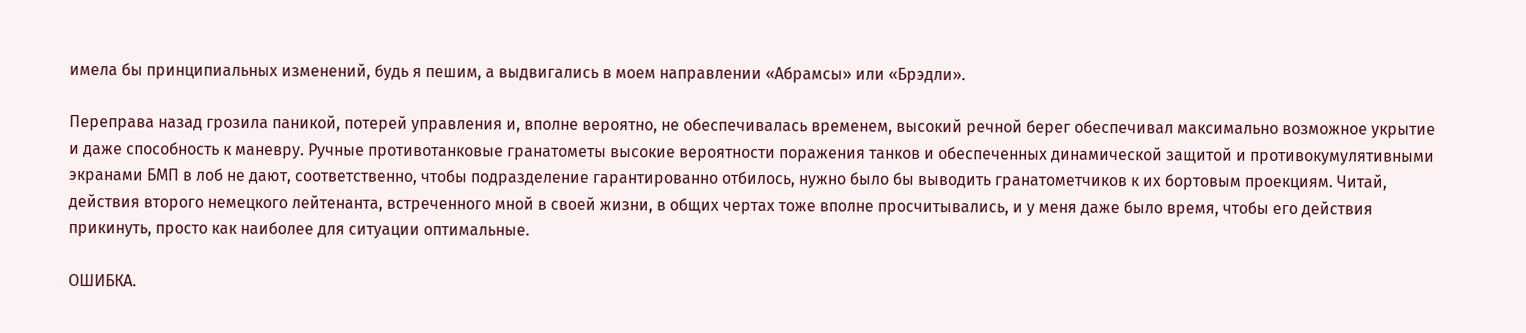имела бы принципиальных изменений, будь я пешим, а выдвигались в моем направлении «Абрамсы» или «Брэдли».

Переправа назад грозила паникой, потерей управления и, вполне вероятно, не обеспечивалась временем, высокий речной берег обеспечивал максимально возможное укрытие и даже способность к маневру. Ручные противотанковые гранатометы высокие вероятности поражения танков и обеспеченных динамической защитой и противокумулятивными экранами БМП в лоб не дают, соответственно, чтобы подразделение гарантированно отбилось, нужно было бы выводить гранатометчиков к их бортовым проекциям. Читай, действия второго немецкого лейтенанта, встреченного мной в своей жизни, в общих чертах тоже вполне просчитывались, и у меня даже было время, чтобы его действия прикинуть, просто как наиболее для ситуации оптимальные.

ОШИБКА.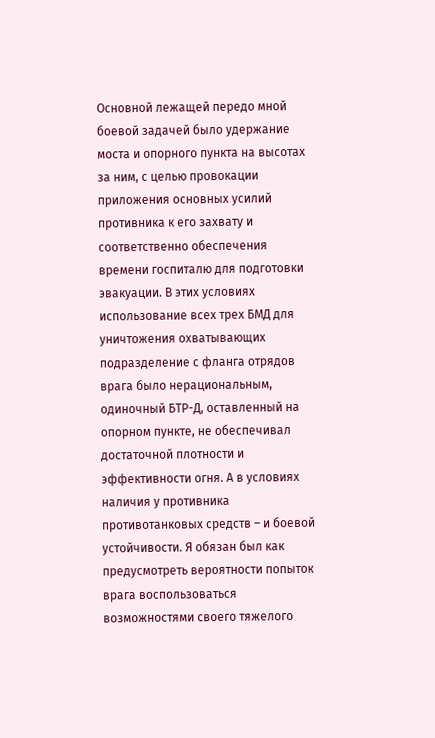Основной лежащей передо мной боевой задачей было удержание моста и опорного пункта на высотах за ним, с целью провокации приложения основных усилий противника к его захвату и соответственно обеспечения времени госпиталю для подготовки эвакуации. В этих условиях использование всех трех БМД для уничтожения охватывающих подразделение с фланга отрядов врага было нерациональным, одиночный БТР-Д, оставленный на опорном пункте, не обеспечивал достаточной плотности и эффективности огня. А в условиях наличия у противника противотанковых средств – и боевой устойчивости. Я обязан был как предусмотреть вероятности попыток врага воспользоваться возможностями своего тяжелого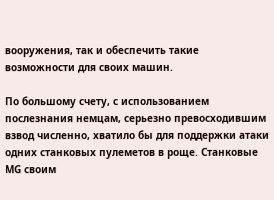вооружения, так и обеспечить такие возможности для своих машин.

По большому счету, с использованием послезнания немцам, серьезно превосходившим взвод численно, хватило бы для поддержки атаки одних станковых пулеметов в роще. Станковые МG своим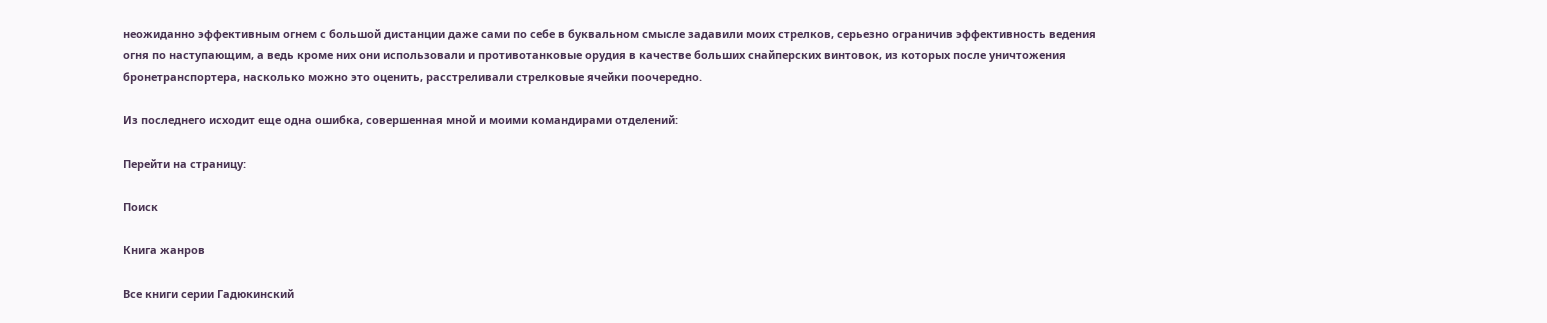неожиданно эффективным огнем с большой дистанции даже сами по себе в буквальном смысле задавили моих стрелков, серьезно ограничив эффективность ведения огня по наступающим, а ведь кроме них они использовали и противотанковые орудия в качестве больших снайперских винтовок, из которых после уничтожения бронетранспортера, насколько можно это оценить, расстреливали стрелковые ячейки поочередно.

Из последнего исходит еще одна ошибка, совершенная мной и моими командирами отделений:

Перейти на страницу:

Поиск

Книга жанров

Все книги серии Гадюкинский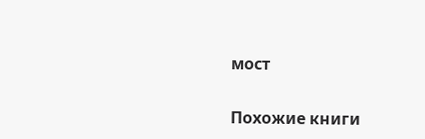мост

Похожие книги